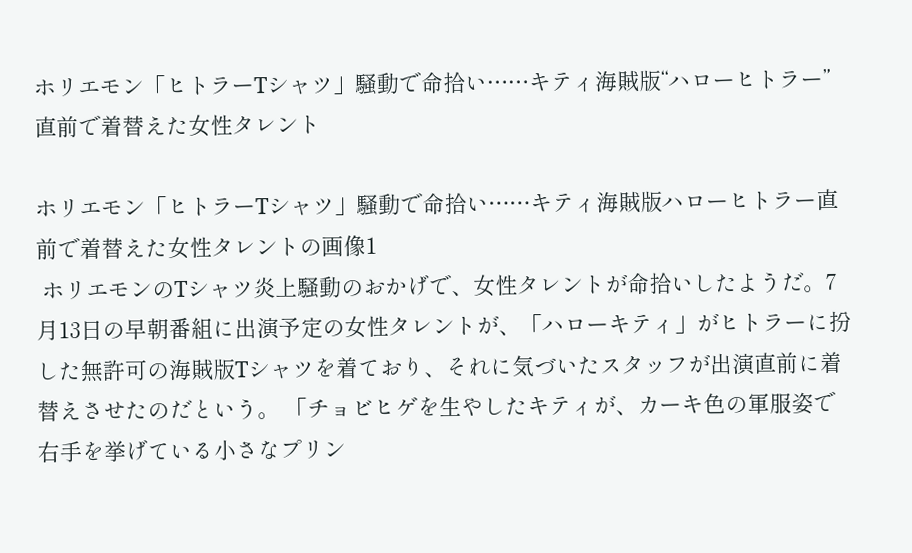ホリエモン「ヒトラーTシャツ」騒動で命拾い……キティ海賊版“ハローヒトラー”直前で着替えた女性タレント

ホリエモン「ヒトラーTシャツ」騒動で命拾い……キティ海賊版ハローヒトラー直前で着替えた女性タレントの画像1
 ホリエモンのTシャツ炎上騒動のおかげで、女性タレントが命拾いしたようだ。7月13日の早朝番組に出演予定の女性タレントが、「ハローキティ」がヒトラーに扮した無許可の海賊版Tシャツを着ており、それに気づいたスタッフが出演直前に着替えさせたのだという。 「チョビヒゲを生やしたキティが、カーキ色の軍服姿で右手を挙げている小さなプリン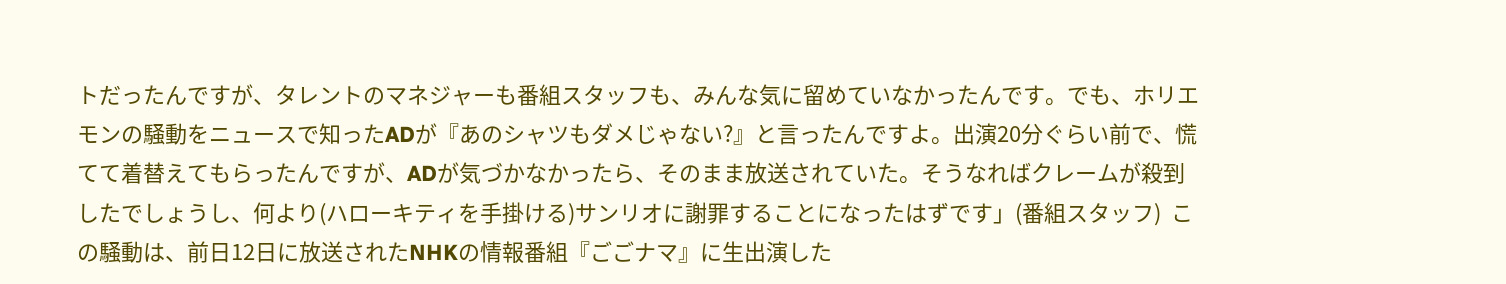トだったんですが、タレントのマネジャーも番組スタッフも、みんな気に留めていなかったんです。でも、ホリエモンの騒動をニュースで知ったADが『あのシャツもダメじゃない?』と言ったんですよ。出演20分ぐらい前で、慌てて着替えてもらったんですが、ADが気づかなかったら、そのまま放送されていた。そうなればクレームが殺到したでしょうし、何より(ハローキティを手掛ける)サンリオに謝罪することになったはずです」(番組スタッフ)  この騒動は、前日12日に放送されたNHKの情報番組『ごごナマ』に生出演した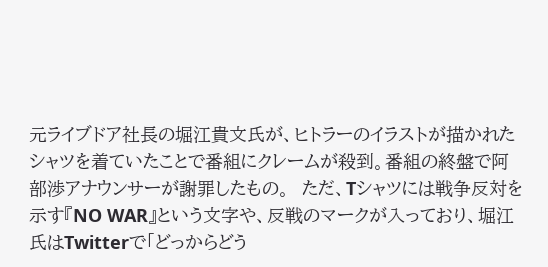元ライブドア社長の堀江貴文氏が、ヒトラーのイラストが描かれたシャツを着ていたことで番組にクレームが殺到。番組の終盤で阿部渉アナウンサーが謝罪したもの。  ただ、Tシャツには戦争反対を示す『NO WAR』という文字や、反戦のマークが入っており、堀江氏はTwitterで「どっからどう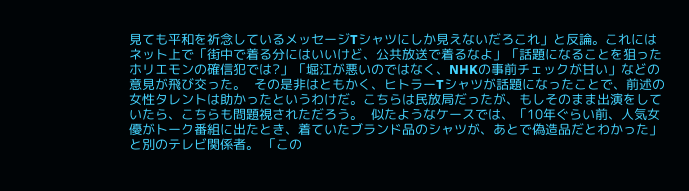見ても平和を祈念しているメッセージTシャツにしか見えないだろこれ」と反論。これにはネット上で「街中で着る分にはいいけど、公共放送で着るなよ」「話題になることを狙ったホリエモンの確信犯では?」「堀江が悪いのではなく、NHKの事前チェックが甘い」などの意見が飛び交った。  その是非はともかく、ヒトラーTシャツが話題になったことで、前述の女性タレントは助かったというわけだ。こちらは民放局だったが、もしそのまま出演をしていたら、こちらも問題視されただろう。  似たようなケースでは、「10年ぐらい前、人気女優がトーク番組に出たとき、着ていたブランド品のシャツが、あとで偽造品だとわかった」と別のテレビ関係者。 「この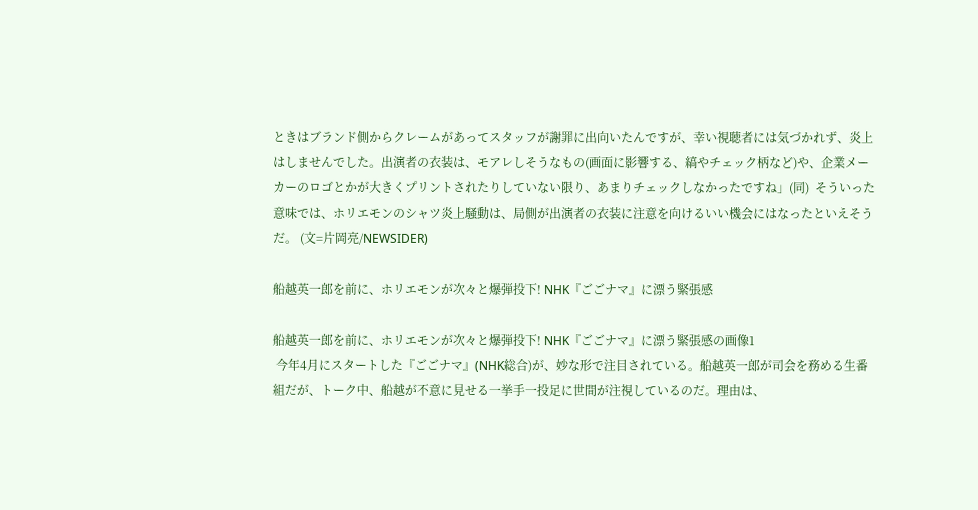ときはブランド側からクレームがあってスタッフが謝罪に出向いたんですが、幸い視聴者には気づかれず、炎上はしませんでした。出演者の衣装は、モアレしそうなもの(画面に影響する、縞やチェック柄など)や、企業メーカーのロゴとかが大きくプリントされたりしていない限り、あまりチェックしなかったですね」(同)  そういった意味では、ホリエモンのシャツ炎上騒動は、局側が出演者の衣装に注意を向けるいい機会にはなったといえそうだ。 (文=片岡亮/NEWSIDER)

船越英一郎を前に、ホリエモンが次々と爆弾投下! NHK『ごごナマ』に漂う緊張感

船越英一郎を前に、ホリエモンが次々と爆弾投下! NHK『ごごナマ』に漂う緊張感の画像1
 今年4月にスタートした『ごごナマ』(NHK総合)が、妙な形で注目されている。船越英一郎が司会を務める生番組だが、トーク中、船越が不意に見せる一挙手一投足に世間が注視しているのだ。理由は、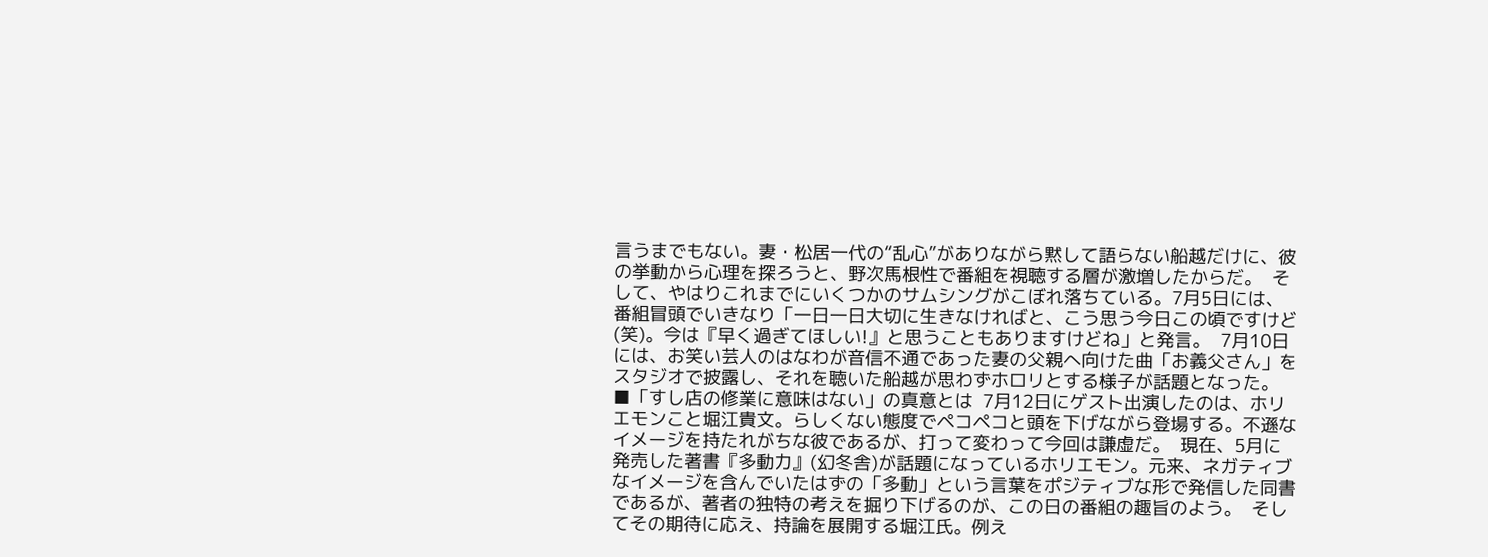言うまでもない。妻・松居一代の“乱心”がありながら黙して語らない船越だけに、彼の挙動から心理を探ろうと、野次馬根性で番組を視聴する層が激増したからだ。  そして、やはりこれまでにいくつかのサムシングがこぼれ落ちている。7月5日には、番組冒頭でいきなり「一日一日大切に生きなければと、こう思う今日この頃ですけど(笑)。今は『早く過ぎてほしい!』と思うこともありますけどね」と発言。  7月10日には、お笑い芸人のはなわが音信不通であった妻の父親へ向けた曲「お義父さん」をスタジオで披露し、それを聴いた船越が思わずホロリとする様子が話題となった。 ■「すし店の修業に意味はない」の真意とは  7月12日にゲスト出演したのは、ホリエモンこと堀江貴文。らしくない態度でペコペコと頭を下げながら登場する。不遜なイメージを持たれがちな彼であるが、打って変わって今回は謙虚だ。  現在、5月に発売した著書『多動力』(幻冬舎)が話題になっているホリエモン。元来、ネガティブなイメージを含んでいたはずの「多動」という言葉をポジティブな形で発信した同書であるが、著者の独特の考えを掘り下げるのが、この日の番組の趣旨のよう。  そしてその期待に応え、持論を展開する堀江氏。例え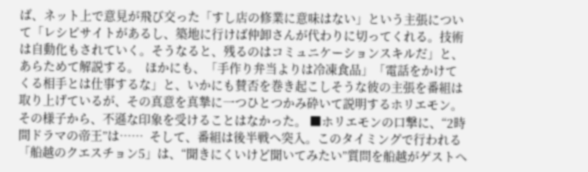ば、ネット上で意見が飛び交った「すし店の修業に意味はない」という主張について「レシピサイトがあるし、築地に行けば仲卸さんが代わりに切ってくれる。技術は自動化もされていく。そうなると、残るのはコミュニケーションスキルだ」と、あらためて解説する。  ほかにも、「手作り弁当よりは冷凍食品」「電話をかけてくる相手とは仕事するな」と、いかにも賛否を巻き起こしそうな彼の主張を番組は取り上げているが、その真意を真摯に一つひとつかみ砕いて説明するホリエモン。その様子から、不遜な印象を受けることはなかった。 ■ホリエモンの口撃に、“2時間ドラマの帝王”は……  そして、番組は後半戦へ突入。このタイミングで行われる「船越のクエスチョン5」は、“聞きにくいけど聞いてみたい”質問を船越がゲストへ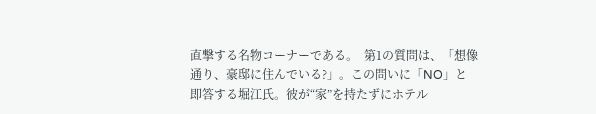直撃する名物コーナーである。  第1の質問は、「想像通り、豪邸に住んでいる?」。この問いに「NO」と即答する堀江氏。彼が“家”を持たずにホテル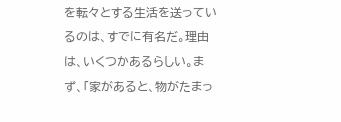を転々とする生活を送っているのは、すでに有名だ。理由は、いくつかあるらしい。まず、「家があると、物がたまっ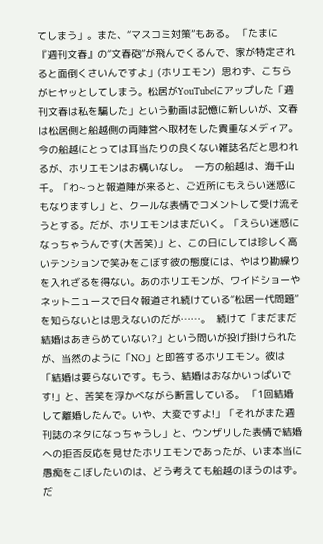てしまう」。また、“マスコミ対策”もある。 「たまに『週刊文春』の“文春砲”が飛んでくるんで、家が特定されると面倒くさいんですよ」(ホリエモン)  思わず、こちらがヒヤッとしてしまう。松居がYouTubeにアップした「週刊文春は私を騙した」という動画は記憶に新しいが、文春は松居側と船越側の両陣営へ取材をした貴重なメディア。今の船越にとっては耳当たりの良くない雑誌名だと思われるが、ホリエモンはお構いなし。  一方の船越は、海千山千。「わ~っと報道陣が来ると、ご近所にもえらい迷惑にもなりますし」と、クールな表情でコメントして受け流そうとする。だが、ホリエモンはまだいく。「えらい迷惑になっちゃうんです(大苦笑)」と、この日にしては珍しく高いテンションで笑みをこぼす彼の態度には、やはり勘繰りを入れざるを得ない。あのホリエモンが、ワイドショーやネットニュースで日々報道され続けている“松居一代問題”を知らないとは思えないのだが……。  続けて「まだまだ結婚はあきらめていない?」という問いが投げ掛けられたが、当然のように「NO」と即答するホリエモン。彼は「結婚は要らないです。もう、結婚はおなかいっぱいです!」と、苦笑を浮かべながら断言している。 「1回結婚して離婚したんで。いや、大変ですよ!」「それがまた週刊誌のネタになっちゃうし」と、ウンザリした表情で結婚への拒否反応を見せたホリエモンであったが、いま本当に愚痴をこぼしたいのは、どう考えても船越のほうのはず。だ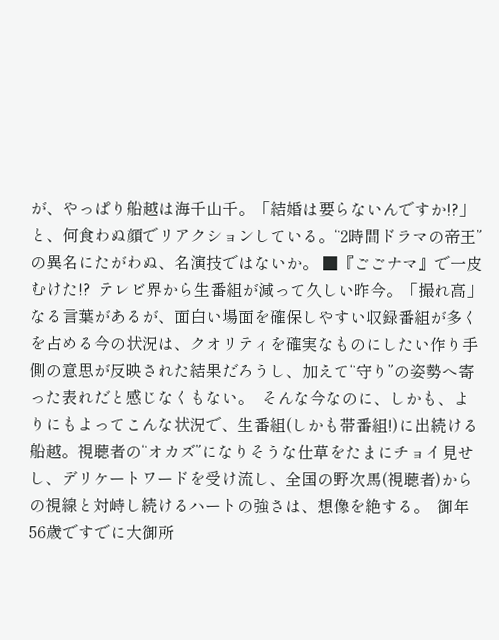が、やっぱり船越は海千山千。「結婚は要らないんですか!?」と、何食わぬ顔でリアクションしている。“2時間ドラマの帝王”の異名にたがわぬ、名演技ではないか。 ■『ごごナマ』で一皮むけた!?  テレビ界から生番組が減って久しい昨今。「撮れ高」なる言葉があるが、面白い場面を確保しやすい収録番組が多くを占める今の状況は、クオリティを確実なものにしたい作り手側の意思が反映された結果だろうし、加えて“守り”の姿勢へ寄った表れだと感じなくもない。  そんな今なのに、しかも、よりにもよってこんな状況で、生番組(しかも帯番組!)に出続ける船越。視聴者の“オカズ”になりそうな仕草をたまにチョイ見せし、デリケートワードを受け流し、全国の野次馬(視聴者)からの視線と対峙し続けるハートの強さは、想像を絶する。  御年56歳ですでに大御所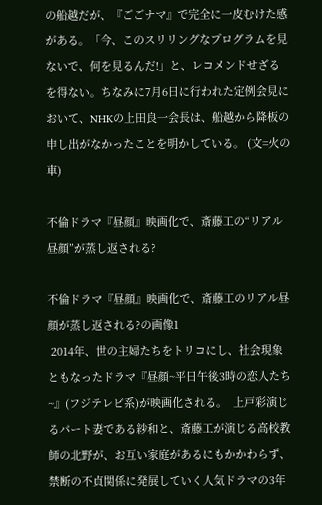の船越だが、『ごごナマ』で完全に一皮むけた感がある。「今、このスリリングなプログラムを見ないで、何を見るんだ!」と、レコメンドせざるを得ない。ちなみに7月6日に行われた定例会見において、NHKの上田良一会長は、船越から降板の申し出がなかったことを明かしている。 (文=火の車)

不倫ドラマ『昼顔』映画化で、斎藤工の“リアル昼顔”が蒸し返される?

不倫ドラマ『昼顔』映画化で、斎藤工のリアル昼顔が蒸し返される?の画像1
 2014年、世の主婦たちをトリコにし、社会現象ともなったドラマ『昼顔~平日午後3時の恋人たち~』(フジテレビ系)が映画化される。  上戸彩演じるパート妻である紗和と、斎藤工が演じる高校教師の北野が、お互い家庭があるにもかかわらず、禁断の不貞関係に発展していく人気ドラマの3年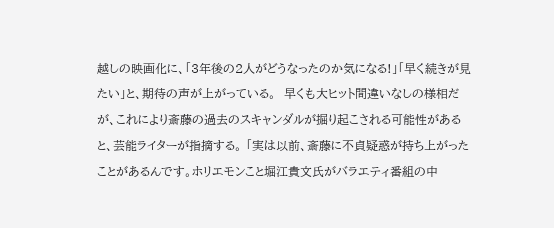越しの映画化に、「3年後の2人がどうなったのか気になる!」「早く続きが見たい」と、期待の声が上がっている。  早くも大ヒット間違いなしの様相だが、これにより斎藤の過去のスキャンダルが掘り起こされる可能性があると、芸能ライターが指摘する。 「実は以前、斎藤に不貞疑惑が持ち上がったことがあるんです。ホリエモンこと堀江貴文氏がバラエティ番組の中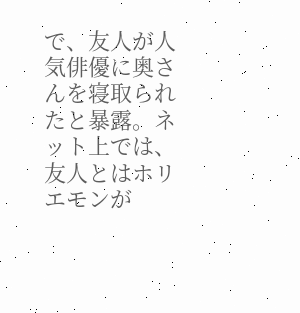で、友人が人気俳優に奥さんを寝取られたと暴露。ネット上では、友人とはホリエモンが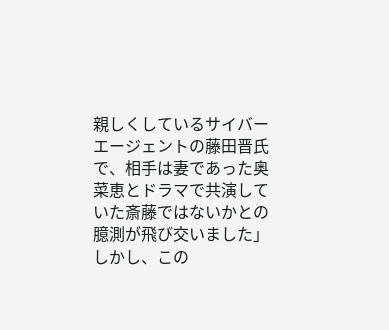親しくしているサイバーエージェントの藤田晋氏で、相手は妻であった奥菜恵とドラマで共演していた斎藤ではないかとの臆測が飛び交いました」  しかし、この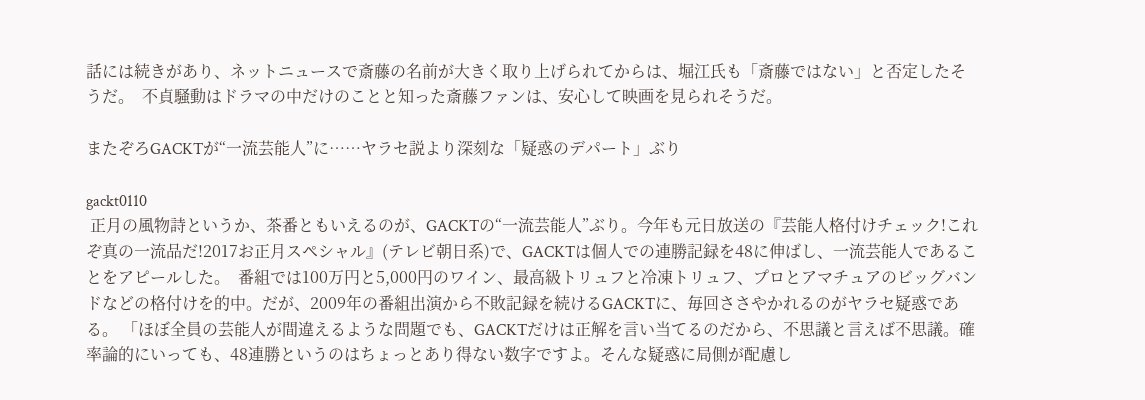話には続きがあり、ネットニュースで斎藤の名前が大きく取り上げられてからは、堀江氏も「斎藤ではない」と否定したそうだ。  不貞騒動はドラマの中だけのことと知った斎藤ファンは、安心して映画を見られそうだ。

またぞろGACKTが“一流芸能人”に……ヤラセ説より深刻な「疑惑のデパート」ぶり

gackt0110
 正月の風物詩というか、茶番ともいえるのが、GACKTの“一流芸能人”ぶり。今年も元日放送の『芸能人格付けチェック!これぞ真の一流品だ!2017お正月スペシャル』(テレビ朝日系)で、GACKTは個人での連勝記録を48に伸ばし、一流芸能人であることをアピールした。  番組では100万円と5,000円のワイン、最高級トリュフと冷凍トリュフ、プロとアマチュアのビッグバンドなどの格付けを的中。だが、2009年の番組出演から不敗記録を続けるGACKTに、毎回ささやかれるのがヤラセ疑惑である。 「ほぼ全員の芸能人が間違えるような問題でも、GACKTだけは正解を言い当てるのだから、不思議と言えば不思議。確率論的にいっても、48連勝というのはちょっとあり得ない数字ですよ。そんな疑惑に局側が配慮し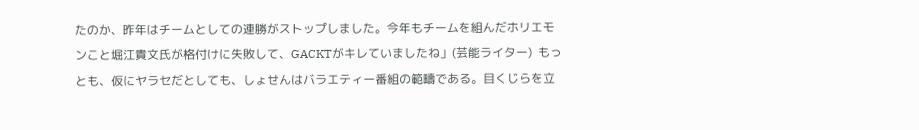たのか、昨年はチームとしての連勝がストップしました。今年もチームを組んだホリエモンこと堀江貴文氏が格付けに失敗して、GACKTがキレていましたね」(芸能ライター)  もっとも、仮にヤラセだとしても、しょせんはバラエティー番組の範疇である。目くじらを立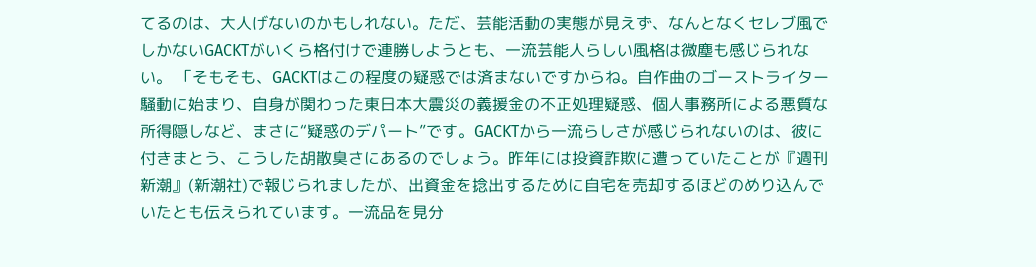てるのは、大人げないのかもしれない。ただ、芸能活動の実態が見えず、なんとなくセレブ風でしかないGACKTがいくら格付けで連勝しようとも、一流芸能人らしい風格は微塵も感じられない。 「そもそも、GACKTはこの程度の疑惑では済まないですからね。自作曲のゴーストライター騒動に始まり、自身が関わった東日本大震災の義援金の不正処理疑惑、個人事務所による悪質な所得隠しなど、まさに“疑惑のデパート”です。GACKTから一流らしさが感じられないのは、彼に付きまとう、こうした胡散臭さにあるのでしょう。昨年には投資詐欺に遭っていたことが『週刊新潮』(新潮社)で報じられましたが、出資金を捻出するために自宅を売却するほどのめり込んでいたとも伝えられています。一流品を見分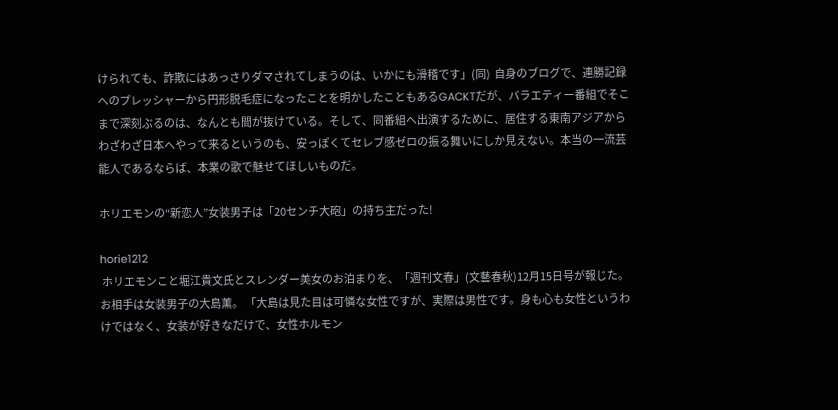けられても、詐欺にはあっさりダマされてしまうのは、いかにも滑稽です」(同)  自身のブログで、連勝記録へのプレッシャーから円形脱毛症になったことを明かしたこともあるGACKTだが、バラエティー番組でそこまで深刻ぶるのは、なんとも間が抜けている。そして、同番組へ出演するために、居住する東南アジアからわざわざ日本へやって来るというのも、安っぽくてセレブ感ゼロの振る舞いにしか見えない。本当の一流芸能人であるならば、本業の歌で魅せてほしいものだ。

ホリエモンの“新恋人”女装男子は「20センチ大砲」の持ち主だった!

horie1212
 ホリエモンこと堀江貴文氏とスレンダー美女のお泊まりを、「週刊文春」(文藝春秋)12月15日号が報じた。お相手は女装男子の大島薫。 「大島は見た目は可憐な女性ですが、実際は男性です。身も心も女性というわけではなく、女装が好きなだけで、女性ホルモン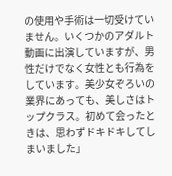の使用や手術は一切受けていません。いくつかのアダルト動画に出演していますが、男性だけでなく女性とも行為をしています。美少女ぞろいの業界にあっても、美しさはトップクラス。初めて会ったときは、思わずドキドキしてしまいました」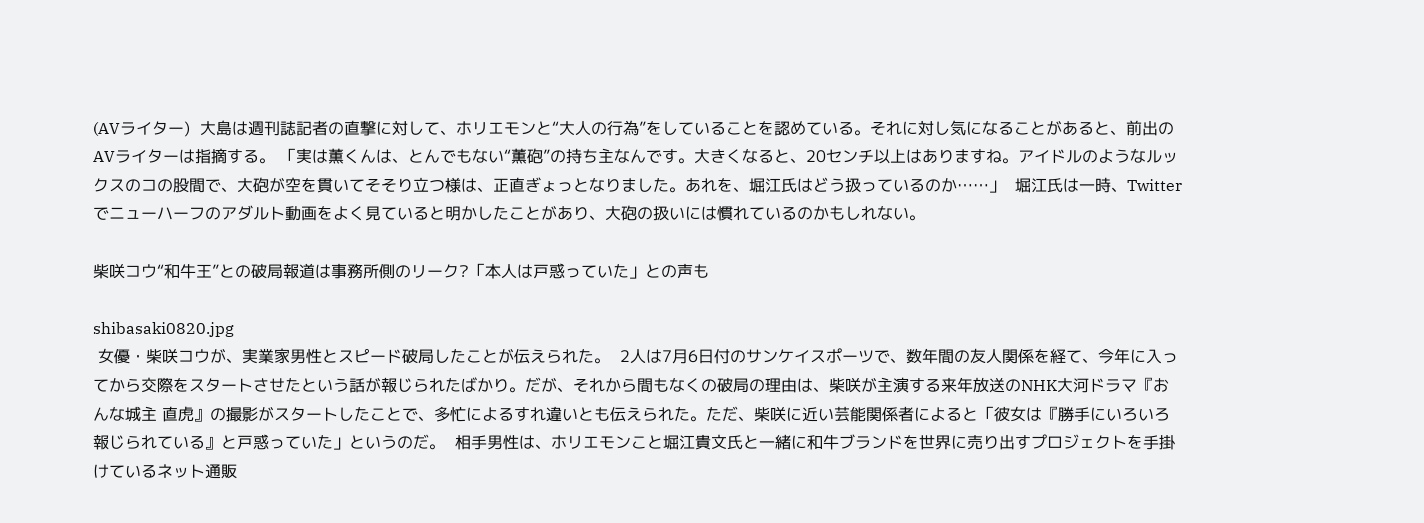(AVライター)  大島は週刊誌記者の直撃に対して、ホリエモンと“大人の行為”をしていることを認めている。それに対し気になることがあると、前出のAVライターは指摘する。 「実は薫くんは、とんでもない“薫砲”の持ち主なんです。大きくなると、20センチ以上はありますね。アイドルのようなルックスのコの股間で、大砲が空を貫いてそそり立つ様は、正直ぎょっとなりました。あれを、堀江氏はどう扱っているのか……」  堀江氏は一時、Twitterでニューハーフのアダルト動画をよく見ていると明かしたことがあり、大砲の扱いには慣れているのかもしれない。

柴咲コウ“和牛王”との破局報道は事務所側のリーク?「本人は戸惑っていた」との声も

shibasaki0820.jpg
 女優・柴咲コウが、実業家男性とスピード破局したことが伝えられた。  2人は7月6日付のサンケイスポーツで、数年間の友人関係を経て、今年に入ってから交際をスタートさせたという話が報じられたばかり。だが、それから間もなくの破局の理由は、柴咲が主演する来年放送のNHK大河ドラマ『おんな城主 直虎』の撮影がスタートしたことで、多忙によるすれ違いとも伝えられた。ただ、柴咲に近い芸能関係者によると「彼女は『勝手にいろいろ報じられている』と戸惑っていた」というのだ。  相手男性は、ホリエモンこと堀江貴文氏と一緒に和牛ブランドを世界に売り出すプロジェクトを手掛けているネット通販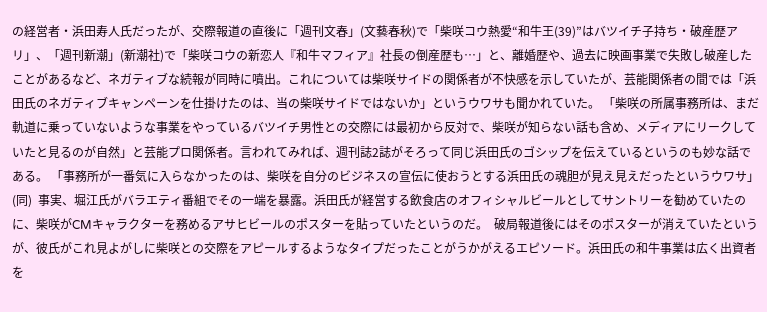の経営者・浜田寿人氏だったが、交際報道の直後に「週刊文春」(文藝春秋)で「柴咲コウ熱愛“和牛王(39)”はバツイチ子持ち・破産歴アリ」、「週刊新潮」(新潮社)で「柴咲コウの新恋人『和牛マフィア』社長の倒産歴も…」と、離婚歴や、過去に映画事業で失敗し破産したことがあるなど、ネガティブな続報が同時に噴出。これについては柴咲サイドの関係者が不快感を示していたが、芸能関係者の間では「浜田氏のネガティブキャンペーンを仕掛けたのは、当の柴咲サイドではないか」というウワサも聞かれていた。 「柴咲の所属事務所は、まだ軌道に乗っていないような事業をやっているバツイチ男性との交際には最初から反対で、柴咲が知らない話も含め、メディアにリークしていたと見るのが自然」と芸能プロ関係者。言われてみれば、週刊誌2誌がそろって同じ浜田氏のゴシップを伝えているというのも妙な話である。 「事務所が一番気に入らなかったのは、柴咲を自分のビジネスの宣伝に使おうとする浜田氏の魂胆が見え見えだったというウワサ」(同)  事実、堀江氏がバラエティ番組でその一端を暴露。浜田氏が経営する飲食店のオフィシャルビールとしてサントリーを勧めていたのに、柴咲がCMキャラクターを務めるアサヒビールのポスターを貼っていたというのだ。  破局報道後にはそのポスターが消えていたというが、彼氏がこれ見よがしに柴咲との交際をアピールするようなタイプだったことがうかがえるエピソード。浜田氏の和牛事業は広く出資者を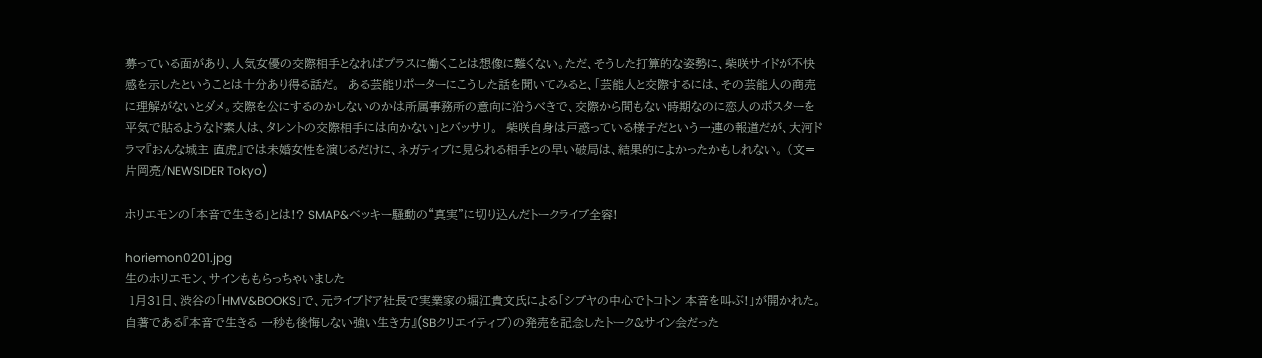募っている面があり、人気女優の交際相手となればプラスに働くことは想像に難くない。ただ、そうした打算的な姿勢に、柴咲サイドが不快感を示したということは十分あり得る話だ。  ある芸能リポーターにこうした話を聞いてみると、「芸能人と交際するには、その芸能人の商売に理解がないとダメ。交際を公にするのかしないのかは所属事務所の意向に沿うべきで、交際から間もない時期なのに恋人のポスターを平気で貼るようなド素人は、タレントの交際相手には向かない」とバッサリ。  柴咲自身は戸惑っている様子だという一連の報道だが、大河ドラマ『おんな城主 直虎』では未婚女性を演じるだけに、ネガティブに見られる相手との早い破局は、結果的によかったかもしれない。 (文=片岡亮/NEWSIDER Tokyo)

ホリエモンの「本音で生きる」とは!? SMAP&ベッキー騒動の“真実”に切り込んだトークライブ全容!

horiemon0201.jpg
生のホリエモン、サインももらっちゃいました
 1月31日、渋谷の「HMV&BOOKS」で、元ライブドア社長で実業家の堀江貴文氏による「シブヤの中心でトコトン 本音を叫ぶ!」が開かれた。  自著である『本音で生きる 一秒も後悔しない強い生き方』(SBクリエイティブ)の発売を記念したトーク&サイン会だった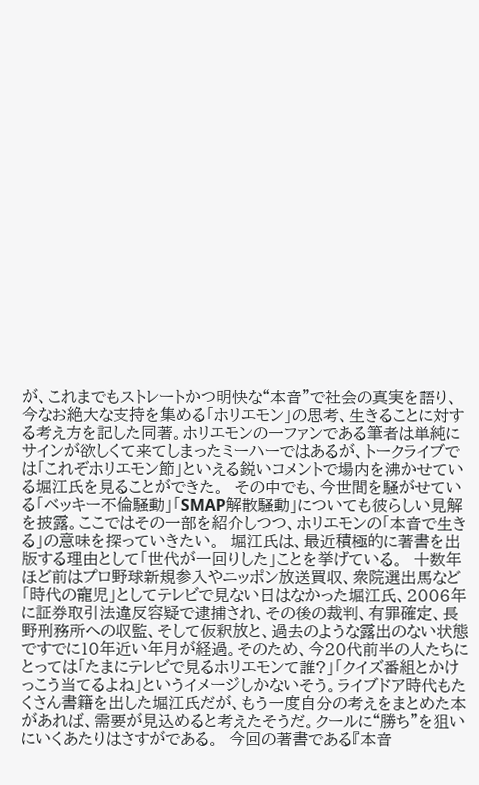が、これまでもストレートかつ明快な“本音”で社会の真実を語り、今なお絶大な支持を集める「ホリエモン」の思考、生きることに対する考え方を記した同著。ホリエモンの一ファンである筆者は単純にサインが欲しくて来てしまったミーハーではあるが、トークライブでは「これぞホリエモン節」といえる鋭いコメントで場内を沸かせている堀江氏を見ることができた。  その中でも、今世間を騒がせている「ベッキー不倫騒動」「SMAP解散騒動」についても彼らしい見解を披露。ここではその一部を紹介しつつ、ホリエモンの「本音で生きる」の意味を探っていきたい。  堀江氏は、最近積極的に著書を出版する理由として「世代が一回りした」ことを挙げている。  十数年ほど前はプロ野球新規参入やニッポン放送買収、衆院選出馬など「時代の寵児」としてテレビで見ない日はなかった堀江氏、2006年に証券取引法違反容疑で逮捕され、その後の裁判、有罪確定、長野刑務所への収監、そして仮釈放と、過去のような露出のない状態ですでに10年近い年月が経過。そのため、今20代前半の人たちにとっては「たまにテレビで見るホリエモンて誰?」「クイズ番組とかけっこう当てるよね」というイメージしかないそう。ライブドア時代もたくさん書籍を出した堀江氏だが、もう一度自分の考えをまとめた本があれば、需要が見込めると考えたそうだ。クールに“勝ち”を狙いにいくあたりはさすがである。  今回の著書である『本音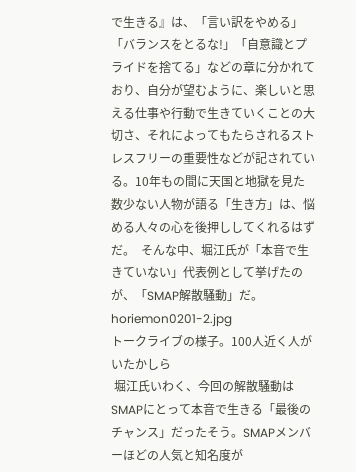で生きる』は、「言い訳をやめる」「バランスをとるな!」「自意識とプライドを捨てる」などの章に分かれており、自分が望むように、楽しいと思える仕事や行動で生きていくことの大切さ、それによってもたらされるストレスフリーの重要性などが記されている。10年もの間に天国と地獄を見た数少ない人物が語る「生き方」は、悩める人々の心を後押ししてくれるはずだ。  そんな中、堀江氏が「本音で生きていない」代表例として挙げたのが、「SMAP解散騒動」だ。
horiemon0201-2.jpg
トークライブの様子。100人近く人がいたかしら
 堀江氏いわく、今回の解散騒動はSMAPにとって本音で生きる「最後のチャンス」だったそう。SMAPメンバーほどの人気と知名度が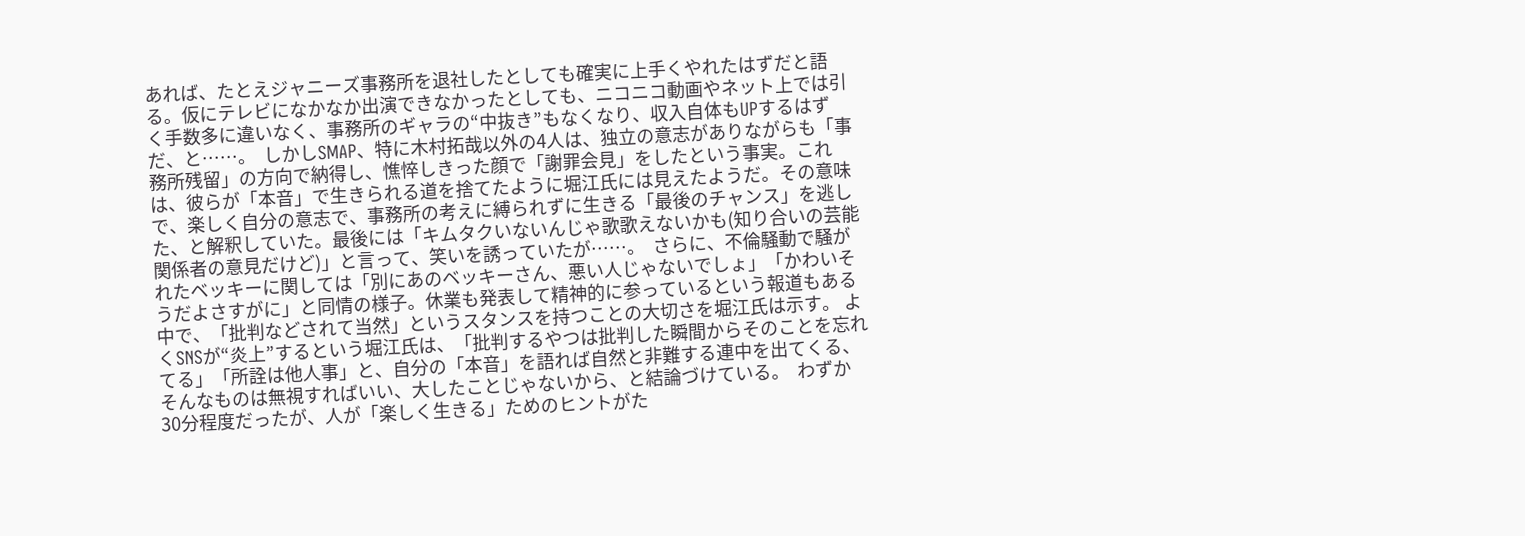あれば、たとえジャニーズ事務所を退社したとしても確実に上手くやれたはずだと語る。仮にテレビになかなか出演できなかったとしても、ニコニコ動画やネット上では引く手数多に違いなく、事務所のギャラの“中抜き”もなくなり、収入自体もUPするはずだ、と……。  しかしSMAP、特に木村拓哉以外の4人は、独立の意志がありながらも「事務所残留」の方向で納得し、憔悴しきった顔で「謝罪会見」をしたという事実。これは、彼らが「本音」で生きられる道を捨てたように堀江氏には見えたようだ。その意味で、楽しく自分の意志で、事務所の考えに縛られずに生きる「最後のチャンス」を逃した、と解釈していた。最後には「キムタクいないんじゃ歌歌えないかも(知り合いの芸能関係者の意見だけど)」と言って、笑いを誘っていたが……。  さらに、不倫騒動で騒がれたベッキーに関しては「別にあのベッキーさん、悪い人じゃないでしょ」「かわいそうだよさすがに」と同情の様子。休業も発表して精神的に参っているという報道もある中で、「批判などされて当然」というスタンスを持つことの大切さを堀江氏は示す。 よくSNSが“炎上”するという堀江氏は、「批判するやつは批判した瞬間からそのことを忘れてる」「所詮は他人事」と、自分の「本音」を語れば自然と非難する連中を出てくる、そんなものは無視すればいい、大したことじゃないから、と結論づけている。  わずか30分程度だったが、人が「楽しく生きる」ためのヒントがた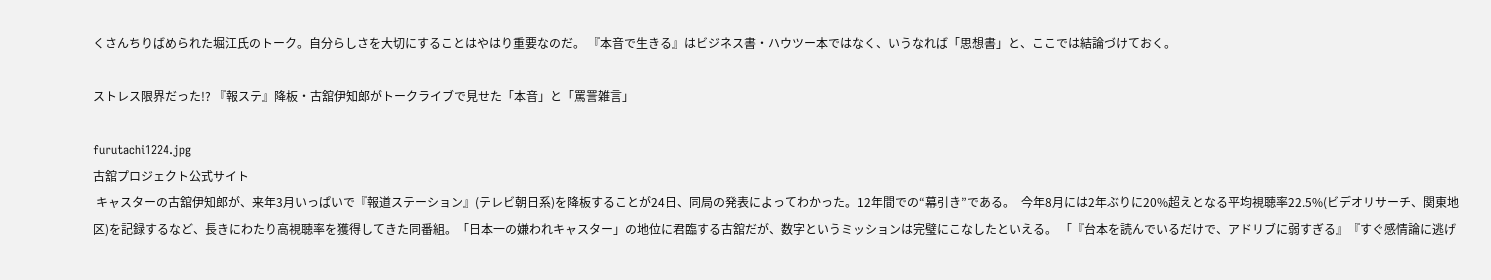くさんちりばめられた堀江氏のトーク。自分らしさを大切にすることはやはり重要なのだ。 『本音で生きる』はビジネス書・ハウツー本ではなく、いうなれば「思想書」と、ここでは結論づけておく。

ストレス限界だった!? 『報ステ』降板・古舘伊知郎がトークライブで見せた「本音」と「罵詈雑言」

furutachi1224.jpg
古舘プロジェクト公式サイト
 キャスターの古舘伊知郎が、来年3月いっぱいで『報道ステーション』(テレビ朝日系)を降板することが24日、同局の発表によってわかった。12年間での“幕引き”である。  今年8月には2年ぶりに20%超えとなる平均視聴率22.5%(ビデオリサーチ、関東地区)を記録するなど、長きにわたり高視聴率を獲得してきた同番組。「日本一の嫌われキャスター」の地位に君臨する古舘だが、数字というミッションは完璧にこなしたといえる。 「『台本を読んでいるだけで、アドリブに弱すぎる』『すぐ感情論に逃げ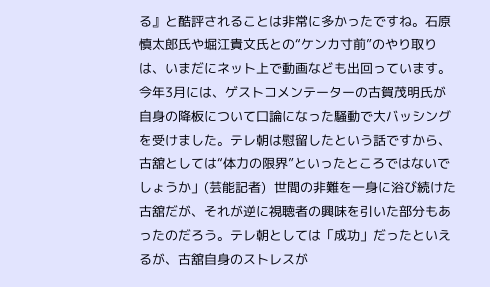る』と酷評されることは非常に多かったですね。石原慎太郎氏や堀江貴文氏との“ケンカ寸前”のやり取りは、いまだにネット上で動画なども出回っています。今年3月には、ゲストコメンテーターの古賀茂明氏が自身の降板について口論になった騒動で大バッシングを受けました。テレ朝は慰留したという話ですから、古舘としては“体力の限界”といったところではないでしょうか」(芸能記者)  世間の非難を一身に浴び続けた古舘だが、それが逆に視聴者の興味を引いた部分もあったのだろう。テレ朝としては「成功」だったといえるが、古舘自身のストレスが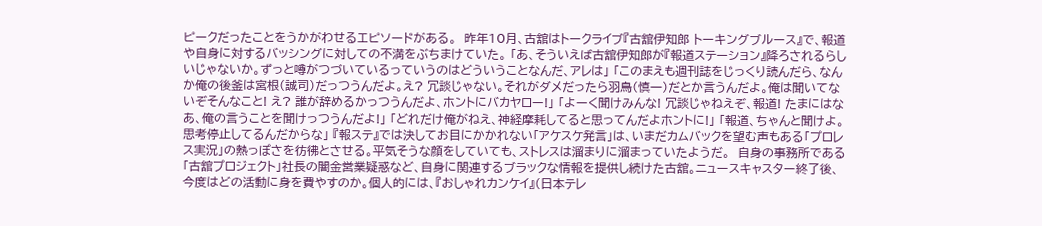ピークだったことをうかがわせるエピソードがある。  昨年10月、古舘はトークライブ『古舘伊知郎 トーキングブルース』で、報道や自身に対するバッシングに対しての不満をぶちまけていた。 「あ、そういえば古舘伊知郎が『報道ステーション』降ろされるらしいじゃないか。ずっと噂がつづいているっていうのはどういうことなんだ、アレは」 「このまえも週刊誌をじっくり読んだら、なんか俺の後釜は宮根(誠司)だっつうんだよ。え? 冗談じゃない。それがダメだったら羽鳥(慎一)だとか言うんだよ。俺は聞いてないぞそんなこと! え? 誰が辞めるかっつうんだよ、ホントにバカヤロー!」 「よーく聞けみんな! 冗談じゃねえぞ、報道! たまにはなあ、俺の言うことを聞けっつうんだよ!」 「どれだけ俺がねえ、神経摩耗してると思ってんだよホントに!」 「報道、ちゃんと聞けよ。思考停止してるんだからな」 『報ステ』では決してお目にかかれない「アケスケ発言」は、いまだカムバックを望む声もある「プロレス実況」の熱っぽさを彷彿とさせる。平気そうな顔をしていても、ストレスは溜まりに溜まっていたようだ。  自身の事務所である「古舘プロジェクト」社長の闇金営業疑惑など、自身に関連するブラックな情報を提供し続けた古舘。ニュースキャスター終了後、今度はどの活動に身を費やすのか。個人的には、『おしゃれカンケイ』(日本テレ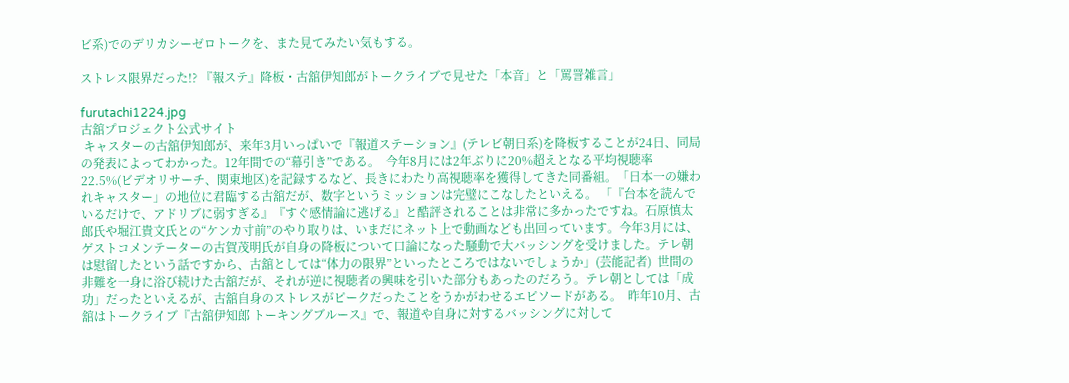ビ系)でのデリカシーゼロトークを、また見てみたい気もする。

ストレス限界だった!? 『報ステ』降板・古舘伊知郎がトークライブで見せた「本音」と「罵詈雑言」

furutachi1224.jpg
古舘プロジェクト公式サイト
 キャスターの古舘伊知郎が、来年3月いっぱいで『報道ステーション』(テレビ朝日系)を降板することが24日、同局の発表によってわかった。12年間での“幕引き”である。  今年8月には2年ぶりに20%超えとなる平均視聴率22.5%(ビデオリサーチ、関東地区)を記録するなど、長きにわたり高視聴率を獲得してきた同番組。「日本一の嫌われキャスター」の地位に君臨する古舘だが、数字というミッションは完璧にこなしたといえる。 「『台本を読んでいるだけで、アドリブに弱すぎる』『すぐ感情論に逃げる』と酷評されることは非常に多かったですね。石原慎太郎氏や堀江貴文氏との“ケンカ寸前”のやり取りは、いまだにネット上で動画なども出回っています。今年3月には、ゲストコメンテーターの古賀茂明氏が自身の降板について口論になった騒動で大バッシングを受けました。テレ朝は慰留したという話ですから、古舘としては“体力の限界”といったところではないでしょうか」(芸能記者)  世間の非難を一身に浴び続けた古舘だが、それが逆に視聴者の興味を引いた部分もあったのだろう。テレ朝としては「成功」だったといえるが、古舘自身のストレスがピークだったことをうかがわせるエピソードがある。  昨年10月、古舘はトークライブ『古舘伊知郎 トーキングブルース』で、報道や自身に対するバッシングに対して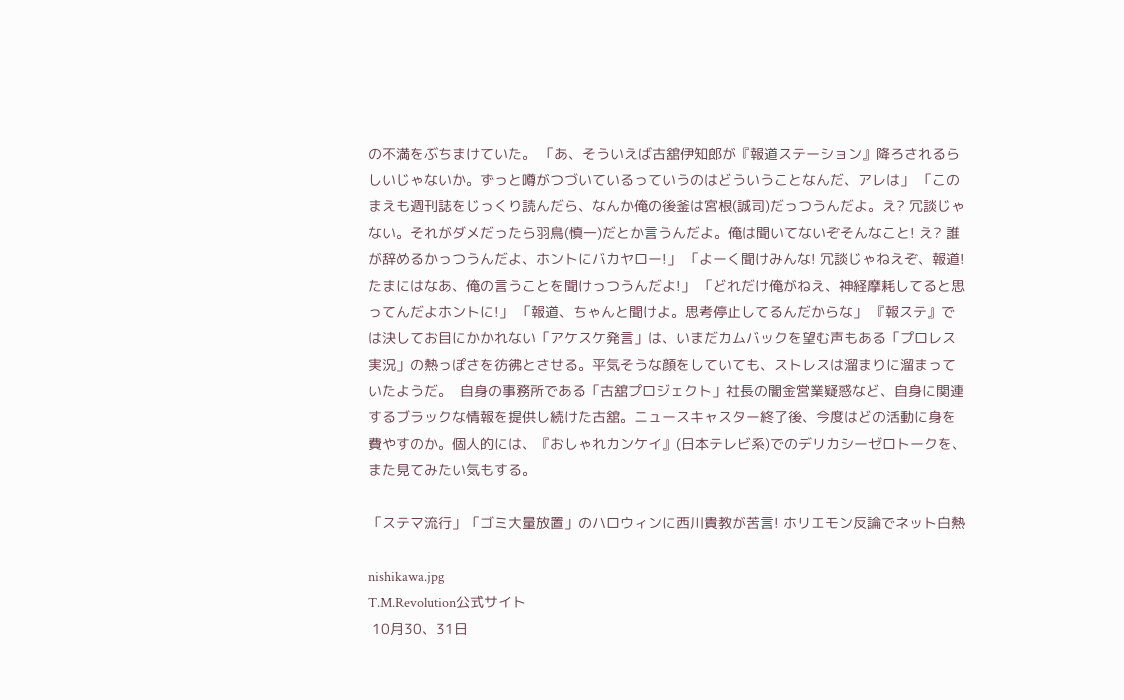の不満をぶちまけていた。 「あ、そういえば古舘伊知郎が『報道ステーション』降ろされるらしいじゃないか。ずっと噂がつづいているっていうのはどういうことなんだ、アレは」 「このまえも週刊誌をじっくり読んだら、なんか俺の後釜は宮根(誠司)だっつうんだよ。え? 冗談じゃない。それがダメだったら羽鳥(慎一)だとか言うんだよ。俺は聞いてないぞそんなこと! え? 誰が辞めるかっつうんだよ、ホントにバカヤロー!」 「よーく聞けみんな! 冗談じゃねえぞ、報道! たまにはなあ、俺の言うことを聞けっつうんだよ!」 「どれだけ俺がねえ、神経摩耗してると思ってんだよホントに!」 「報道、ちゃんと聞けよ。思考停止してるんだからな」 『報ステ』では決してお目にかかれない「アケスケ発言」は、いまだカムバックを望む声もある「プロレス実況」の熱っぽさを彷彿とさせる。平気そうな顔をしていても、ストレスは溜まりに溜まっていたようだ。  自身の事務所である「古舘プロジェクト」社長の闇金営業疑惑など、自身に関連するブラックな情報を提供し続けた古舘。ニュースキャスター終了後、今度はどの活動に身を費やすのか。個人的には、『おしゃれカンケイ』(日本テレビ系)でのデリカシーゼロトークを、また見てみたい気もする。

「ステマ流行」「ゴミ大量放置」のハロウィンに西川貴教が苦言! ホリエモン反論でネット白熱

nishikawa.jpg
T.M.Revolution公式サイト
 10月30、31日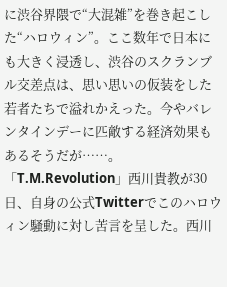に渋谷界隈で“大混雑”を巻き起こした“ハロウィン”。ここ数年で日本にも大きく浸透し、渋谷のスクランブル交差点は、思い思いの仮装をした若者たちで溢れかえった。今やバレンタインデーに匹敵する経済効果もあるそうだが……。 「T.M.Revolution」西川貴教が30日、自身の公式Twitterでこのハロウィン騒動に対し苦言を呈した。西川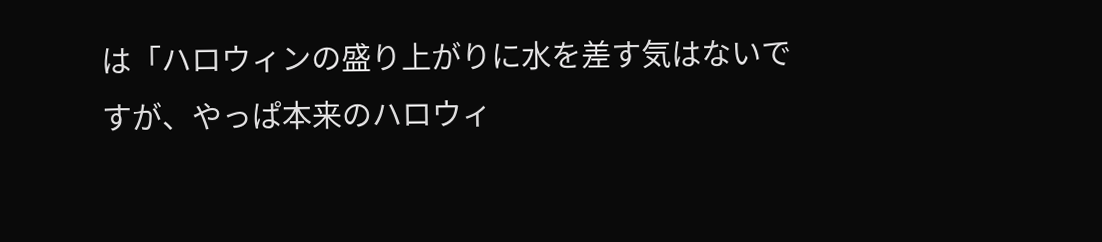は「ハロウィンの盛り上がりに水を差す気はないですが、やっぱ本来のハロウィ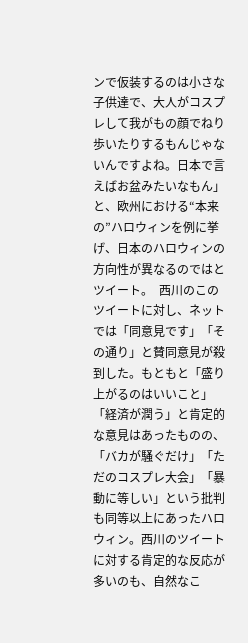ンで仮装するのは小さな子供達で、大人がコスプレして我がもの顔でねり歩いたりするもんじゃないんですよね。日本で言えばお盆みたいなもん」と、欧州における“本来の”ハロウィンを例に挙げ、日本のハロウィンの方向性が異なるのではとツイート。  西川のこのツイートに対し、ネットでは「同意見です」「その通り」と賛同意見が殺到した。もともと「盛り上がるのはいいこと」「経済が潤う」と肯定的な意見はあったものの、「バカが騒ぐだけ」「ただのコスプレ大会」「暴動に等しい」という批判も同等以上にあったハロウィン。西川のツイートに対する肯定的な反応が多いのも、自然なこ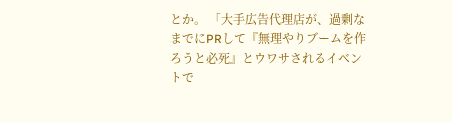とか。 「大手広告代理店が、過剰なまでにPRして『無理やりブームを作ろうと必死』とウワサされるイベントで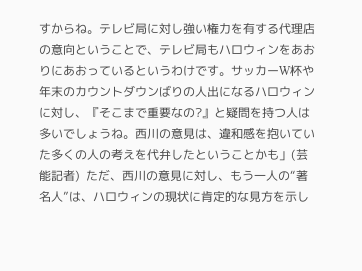すからね。テレビ局に対し強い権力を有する代理店の意向ということで、テレビ局もハロウィンをあおりにあおっているというわけです。サッカーW杯や年末のカウントダウンばりの人出になるハロウィンに対し、『そこまで重要なの?』と疑問を持つ人は多いでしょうね。西川の意見は、違和感を抱いていた多くの人の考えを代弁したということかも」(芸能記者)  ただ、西川の意見に対し、もう一人の“著名人”は、ハロウィンの現状に肯定的な見方を示し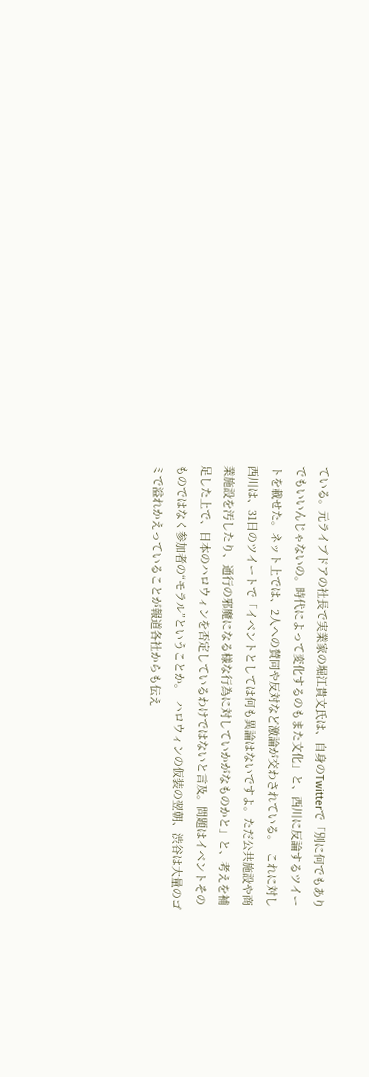ている。元ライブドアの社長で実業家の堀江貴文氏は、自身のTwitterで「別に何でもありでもいいんじゃないの。時代によって変化するのもまた文化」と、西川に反論するツイートを載せた。ネット上では、2人への賛同や反対など激論が交わされている。  これに対し西川は、31日のツイートで「イベントとしては何も異論はないですよ。ただ公共施設や商業施設を汚したり、通行の邪魔になる様な行為に対していかがなものかと」と、考えを補足した上で、日本のハロウィンを否定しているわけではないと言及。問題はイベントそのものではなく参加者の“モラル”ということか。  ハロウィンの仮装の翌朝、渋谷は大量のゴミで溢れかえっていることが報道各社からも伝え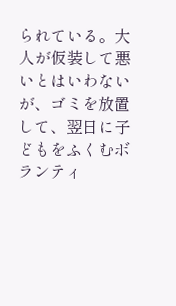られている。大人が仮装して悪いとはいわないが、ゴミを放置して、翌日に子どもをふくむボランティ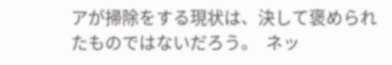アが掃除をする現状は、決して褒められたものではないだろう。  ネッ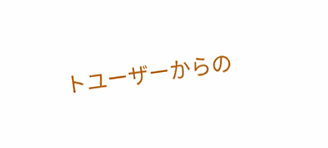トユーザーからの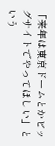「来年は東京ドームとかビッグサイトでやってほしい」という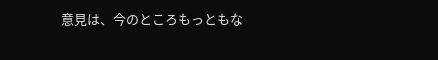意見は、今のところもっともな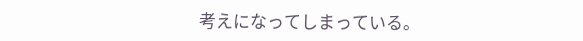考えになってしまっている。